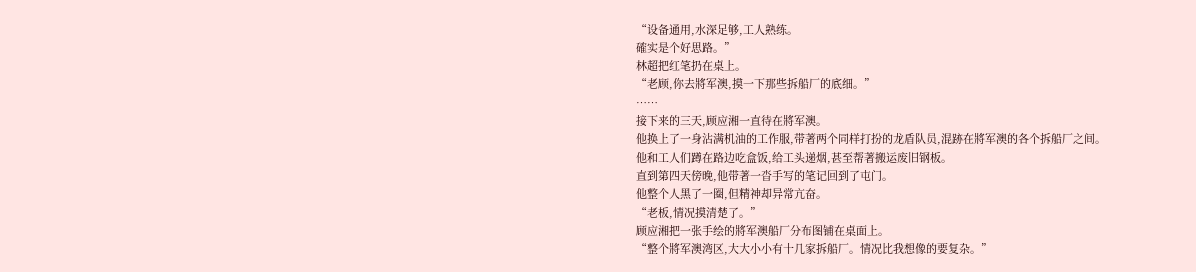“设备通用,水深足够,工人熟练。
確实是个好思路。”
林超把红笔扔在桌上。
“老顾,你去將军澳,摸一下那些拆船厂的底细。”
……
接下来的三天,顾应湘一直待在將军澳。
他换上了一身沾满机油的工作服,带著两个同样打扮的龙盾队员,混跡在將军澳的各个拆船厂之间。
他和工人们蹲在路边吃盒饭,给工头递烟,甚至帮著搬运废旧钢板。
直到第四天傍晚,他带著一沓手写的笔记回到了屯门。
他整个人黑了一圈,但精神却异常亢奋。
“老板,情况摸清楚了。”
顾应湘把一张手绘的將军澳船厂分布图铺在桌面上。
“整个將军澳湾区,大大小小有十几家拆船厂。情况比我想像的要复杂。”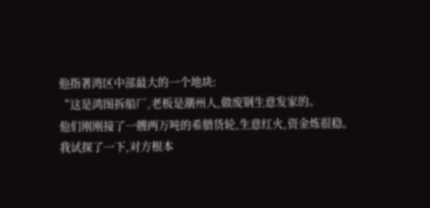他指著湾区中部最大的一个地块:
“这是鸿图拆船厂,老板是潮州人,做废钢生意发家的。
他们刚刚接了一艘两万吨的希腊货轮,生意红火,资金炼很稳。
我试探了一下,对方根本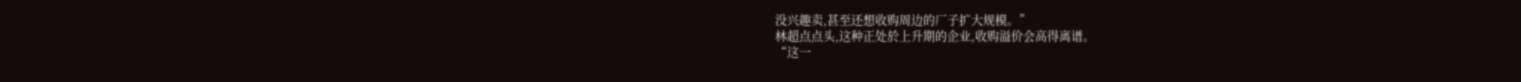没兴趣卖,甚至还想收购周边的厂子扩大规模。”
林超点点头,这种正处於上升期的企业,收购溢价会高得离谱。
“这一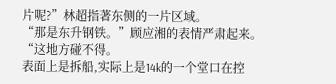片呢?”林超指著东侧的一片区域。
“那是东升钢铁。”顾应湘的表情严肃起来。
“这地方碰不得。
表面上是拆船,实际上是14k的一个堂口在控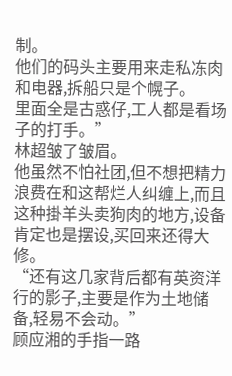制。
他们的码头主要用来走私冻肉和电器,拆船只是个幌子。
里面全是古惑仔,工人都是看场子的打手。”
林超皱了皱眉。
他虽然不怕社团,但不想把精力浪费在和这帮烂人纠缠上,而且这种掛羊头卖狗肉的地方,设备肯定也是摆设,买回来还得大修。
“还有这几家背后都有英资洋行的影子,主要是作为土地储备,轻易不会动。”
顾应湘的手指一路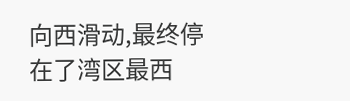向西滑动,最终停在了湾区最西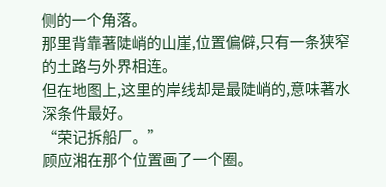侧的一个角落。
那里背靠著陡峭的山崖,位置偏僻,只有一条狭窄的土路与外界相连。
但在地图上,这里的岸线却是最陡峭的,意味著水深条件最好。
“荣记拆船厂。”
顾应湘在那个位置画了一个圈。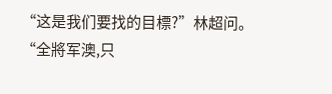“这是我们要找的目標?”林超问。
“全將军澳,只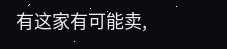有这家有可能卖,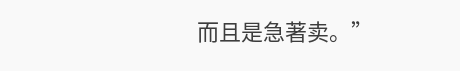而且是急著卖。”